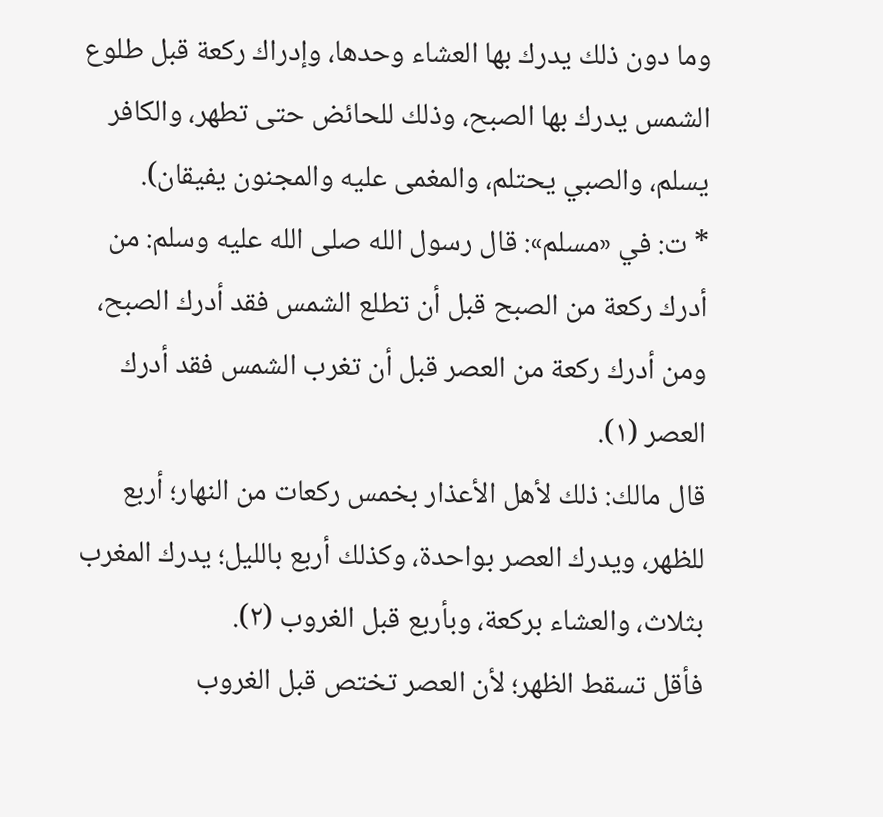وما دون ذلك يدرك بها العشاء وحدها، وإدراك ركعة قبل طلوع الشمس يدرك بها الصبح، وذلك للحائض حتى تطهر، والكافر يسلم، والصبي يحتلم، والمغمى عليه والمجنون يفيقان).
* ت: في «مسلم»: قال رسول الله صلى الله عليه وسلم: من أدرك ركعة من الصبح قبل أن تطلع الشمس فقد أدرك الصبح، ومن أدرك ركعة من العصر قبل أن تغرب الشمس فقد أدرك العصر (١).
قال مالك: ذلك لأهل الأعذار بخمس ركعات من النهار؛ أربع للظهر، ويدرك العصر بواحدة، وكذلك أربع بالليل؛ يدرك المغرب بثلاث، والعشاء بركعة، وبأربع قبل الغروب (٢).
فأقل تسقط الظهر؛ لأن العصر تختص قبل الغروب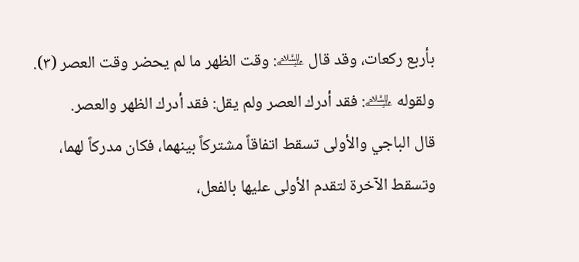بأربع ركعات، وقد قال ﵇: وقت الظهر ما لم يحضر وقت العصر (٣).
ولقوله ﵇: فقد أدرك العصر ولم يقل: فقد أدرك الظهر والعصر.
قال الباجي والأولى تسقط اتفاقاً مشتركاً بينهما، فكان مدركاً لهما، وتسقط الآخرة لتقدم الأولى عليها بالفعل،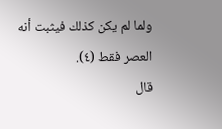ولما لم يكن كذلك فيثبت أنه العصر فقط (٤).
قال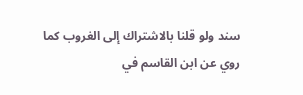سند ولو قلنا بالاشتراك إلى الغروب كما روي عن ابن القاسم في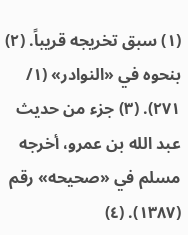(١) سبق تخريجه قريباً. (٢) بنحوه في «النوادر» (١/ ٢٧١). (٣) جزء من حديث عبد الله بن عمرو، أخرجه مسلم في «صحيحه» رقم (١٣٨٧). (٤)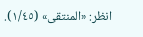انظر: «المنتقى» (١/٤٥).